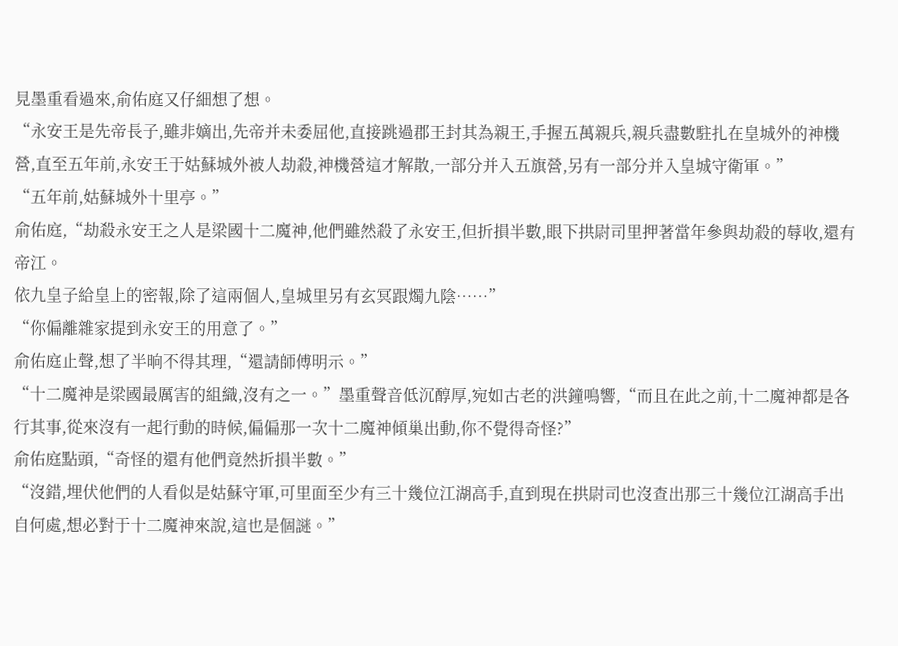見墨重看過來,俞佑庭又仔細想了想。
“永安王是先帝長子,雖非嫡出,先帝并未委屈他,直接跳過郡王封其為親王,手握五萬親兵,親兵盡數駐扎在皇城外的神機營,直至五年前,永安王于姑蘇城外被人劫殺,神機營這才解散,一部分并入五旗營,另有一部分并入皇城守衛軍。”
“五年前,姑蘇城外十里亭。”
俞佑庭,“劫殺永安王之人是梁國十二魔神,他們雖然殺了永安王,但折損半數,眼下拱尉司里押著當年參與劫殺的蓐收,還有帝江。
依九皇子給皇上的密報,除了這兩個人,皇城里另有玄冥跟燭九陰……”
“你偏離雜家提到永安王的用意了。”
俞佑庭止聲,想了半晌不得其理,“還請師傅明示。”
“十二魔神是梁國最厲害的組織,沒有之一。”墨重聲音低沉醇厚,宛如古老的洪鐘鳴響,“而且在此之前,十二魔神都是各行其事,從來沒有一起行動的時候,偏偏那一次十二魔神傾巢出動,你不覺得奇怪?”
俞佑庭點頭,“奇怪的還有他們竟然折損半數。”
“沒錯,埋伏他們的人看似是姑蘇守軍,可里面至少有三十幾位江湖高手,直到現在拱尉司也沒查出那三十幾位江湖高手出自何處,想必對于十二魔神來說,這也是個謎。”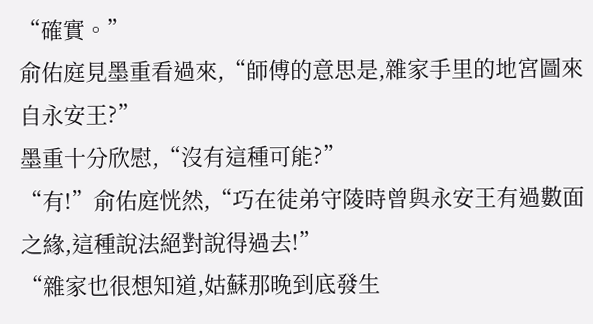“確實。”
俞佑庭見墨重看過來,“師傅的意思是,雜家手里的地宮圖來自永安王?”
墨重十分欣慰,“沒有這種可能?”
“有!”俞佑庭恍然,“巧在徒弟守陵時曾與永安王有過數面之緣,這種說法絕對說得過去!”
“雜家也很想知道,姑蘇那晚到底發生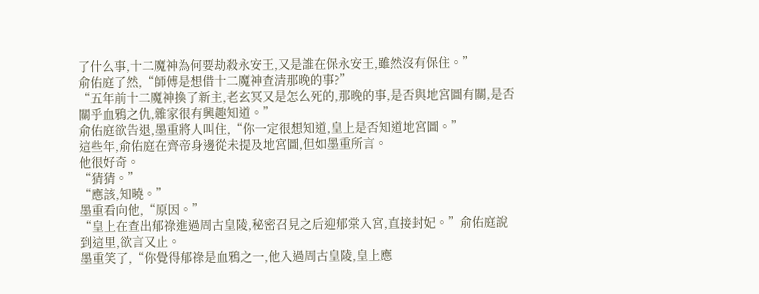了什么事,十二魔神為何要劫殺永安王,又是誰在保永安王,雖然沒有保住。”
俞佑庭了然,“師傅是想借十二魔神查清那晚的事?”
“五年前十二魔神換了新主,老玄冥又是怎么死的,那晚的事,是否與地宮圖有關,是否關乎血鴉之仇,雜家很有興趣知道。”
俞佑庭欲告退,墨重將人叫住,“你一定很想知道,皇上是否知道地宮圖。”
這些年,俞佑庭在齊帝身邊從未提及地宮圖,但如墨重所言。
他很好奇。
“猜猜。”
“應該,知曉。”
墨重看向他,“原因。”
“皇上在查出郁祿進過周古皇陵,秘密召見之后迎郁棠入宮,直接封妃。”俞佑庭說到這里,欲言又止。
墨重笑了,“你覺得郁祿是血鴉之一,他入過周古皇陵,皇上應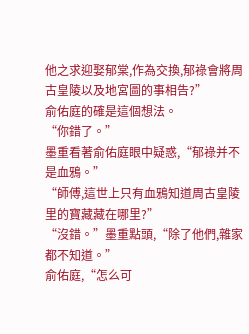他之求迎娶郁棠,作為交換,郁祿會將周古皇陵以及地宮圖的事相告?”
俞佑庭的確是這個想法。
“你錯了。”
墨重看著俞佑庭眼中疑惑,“郁祿并不是血鴉。”
“師傅,這世上只有血鴉知道周古皇陵里的寶藏藏在哪里?”
“沒錯。”墨重點頭,“除了他們,雜家都不知道。”
俞佑庭,“怎么可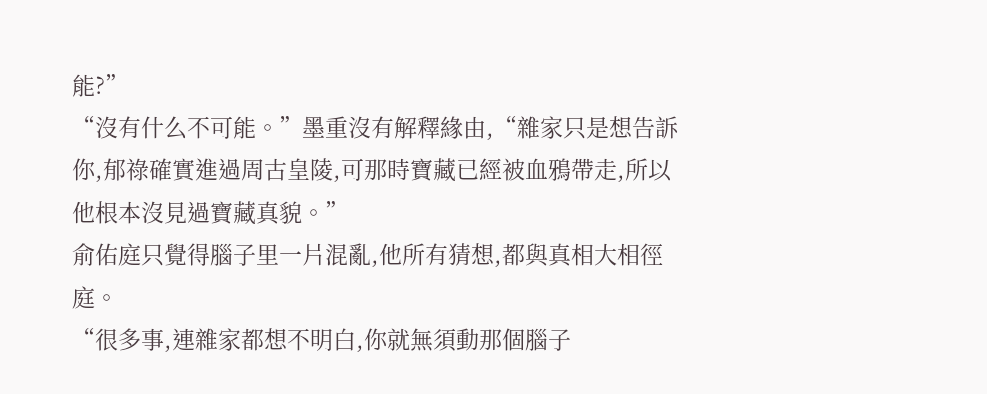能?”
“沒有什么不可能。”墨重沒有解釋緣由,“雜家只是想告訴你,郁祿確實進過周古皇陵,可那時寶藏已經被血鴉帶走,所以他根本沒見過寶藏真貌。”
俞佑庭只覺得腦子里一片混亂,他所有猜想,都與真相大相徑庭。
“很多事,連雜家都想不明白,你就無須動那個腦子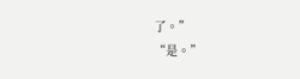了。”
“是。”